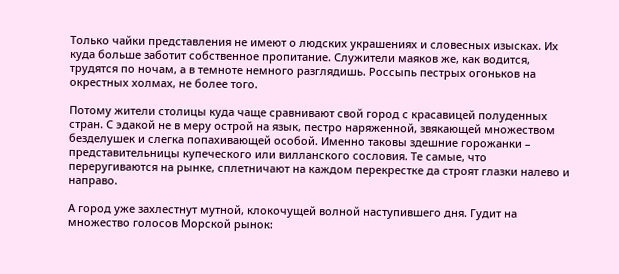Только чайки представления не имеют о людских украшениях и словесных изысках. Их куда больше заботит собственное пропитание. Служители маяков же, как водится, трудятся по ночам, а в темноте немного разглядишь. Россыпь пестрых огоньков на окрестных холмах, не более того.

Потому жители столицы куда чаще сравнивают свой город с красавицей полуденных стран. С эдакой не в меру острой на язык, пестро наряженной, звякающей множеством безделушек и слегка попахивающей особой. Именно таковы здешние горожанки – представительницы купеческого или вилланского сословия. Те самые, что переругиваются на рынке, сплетничают на каждом перекрестке да строят глазки налево и направо.

А город уже захлестнут мутной, клокочущей волной наступившего дня. Гудит на множество голосов Морской рынок: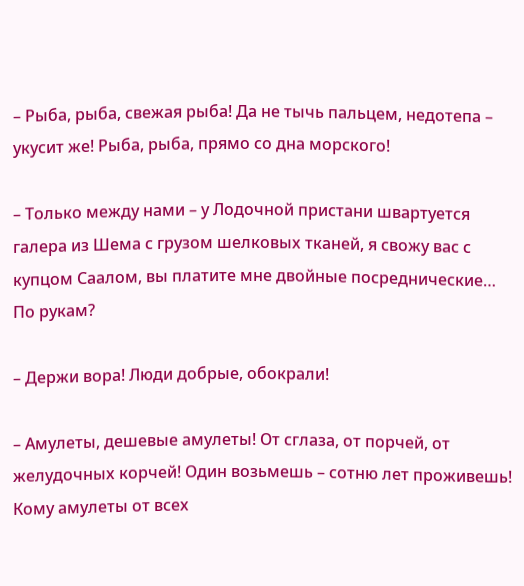– Рыба, рыба, свежая рыба! Да не тычь пальцем, недотепа – укусит же! Рыба, рыба, прямо со дна морского!

– Только между нами – у Лодочной пристани швартуется галера из Шема с грузом шелковых тканей, я свожу вас с купцом Саалом, вы платите мне двойные посреднические… По рукам?

– Держи вора! Люди добрые, обокрали!

– Амулеты, дешевые амулеты! От сглаза, от порчей, от желудочных корчей! Один возьмешь – сотню лет проживешь! Кому амулеты от всех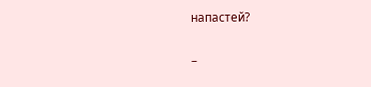напастей?

–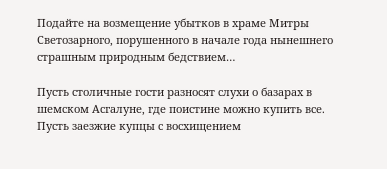Подайте на возмещение убытков в храме Митры Светозарного, порушенного в начале года нынешнего страшным природным бедствием…

Пусть столичные гости разносят слухи о базарах в шемском Асгалуне, где поистине можно купить все. Пусть заезжие купцы с восхищением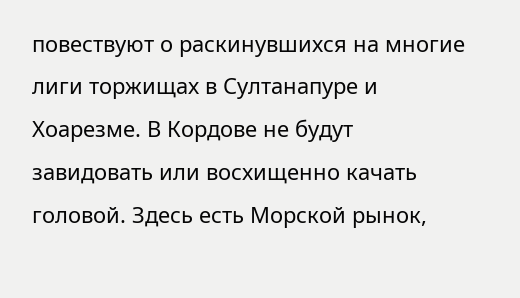повествуют о раскинувшихся на многие лиги торжищах в Султанапуре и Хоарезме. В Кордове не будут завидовать или восхищенно качать головой. Здесь есть Морской рынок,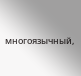многоязычный,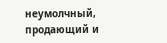неумолчный, продающий и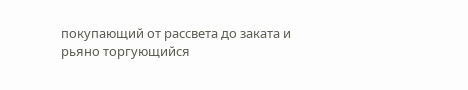покупающий от рассвета до заката и рьяно торгующийся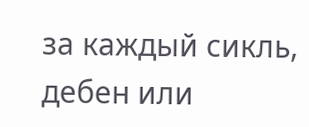за каждый сикль, дебен или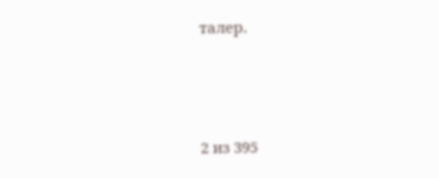талер.



2 из 395